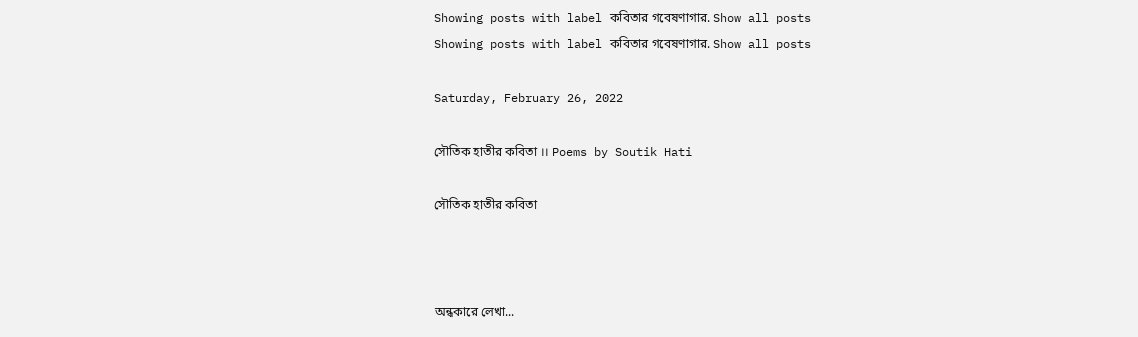Showing posts with label কবিতার গবেষণাগার. Show all posts
Showing posts with label কবিতার গবেষণাগার. Show all posts

Saturday, February 26, 2022

সৌতিক হাতীর কবিতা ।। Poems by Soutik Hati

সৌতিক হাতীর কবিতা



অন্ধকারে লেখা...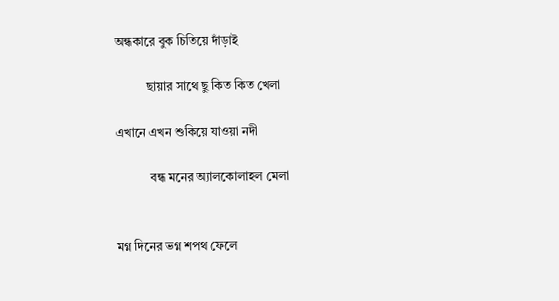অন্ধকারে বুক চিতিয়ে দাঁড়াই

          ছায়ার সাথে ছু কিত কিত খেলা

এখানে এখন শুকিয়ে যাওয়া নদী

           বন্ধ মনের অ্যালকোলাহল মেলা


মগ্ন দিনের ভগ্ন শপথ ফেলে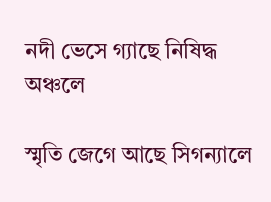নদী ভেসে গ্যাছে নিষিদ্ধ অঞ্চলে

স্মৃতি জেগে আছে সিগন্যালে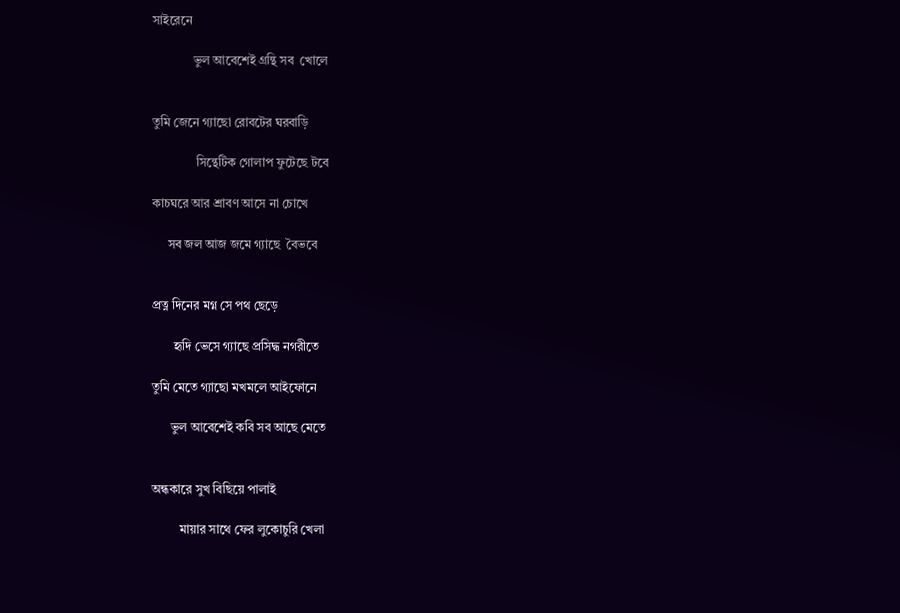সাইরেনে

             ভুল আবেশেই গ্রন্থি সব  খোলে


তুমি জেনে গ্যাছো রোবটের ঘরবাড়ি

              সিন্থেটিক গোলাপ ফুটেছে টবে

কাচঘরে আর শ্রাবণ আসে না চোখে

     সব জল আজ জমে গ্যাছে  বৈভবে


প্রত্ন দিনের মগ্ন সে পথ ছেড়ে

       হৃদি ভেসে গ্যাছে প্রসিদ্ধ নগরীতে

তুমি মেতে গ্যাছো মখমলে আইফোনে

      ভুল আবেশেই কবি সব আছে মেতে


অন্ধকারে সুখ বিছিয়ে পালাই

         মায়ার সাথে ফের লুকোচুরি খেলা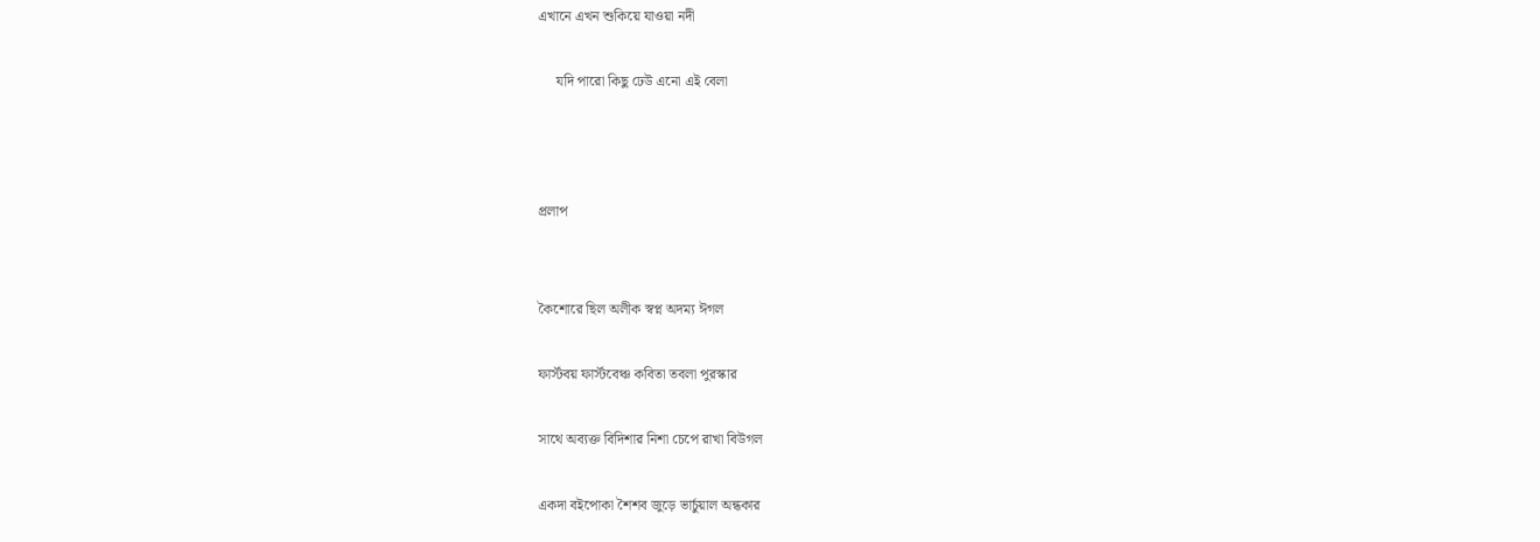এখানে এখন শুকিয়ে যাওয়া নদী

     যদি পারো কিছু ঢেউ এনো এই বেলা



প্রলাপ


কৈশোরে ছিল অলীক স্বপ্ন অদম্য ঈগল

ফার্স্টবয় ফার্স্টবেঞ্চ কবিতা তবলা পুরস্কার

সাথে অব্যক্ত বিদিশার নিশা চেপে রাখা বিউগল

একদা বইপোকা শৈশব জুড়ে ভার্চুয়াল অন্ধকার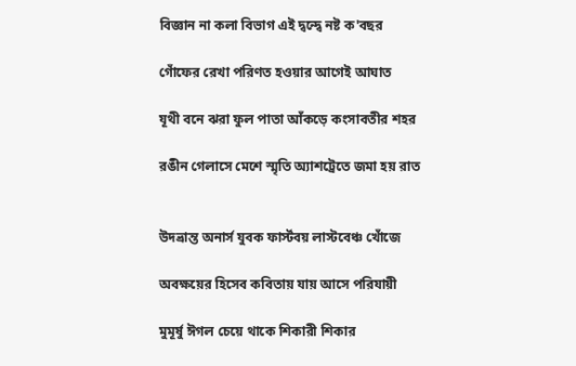বিজ্ঞান না কলা বিভাগ এই দ্বন্দ্বে নষ্ট ক'বছর

গোঁফের রেখা পরিণত হওয়ার আগেই আঘাত

যূথী বনে ঝরা ফুল পাতা আঁকড়ে কংসাবতীর শহর

রঙীন গেলাসে মেশে স্মৃতি অ্যাশট্রেতে জমা হয় রাত


উদভ্রান্ত অনার্স যুবক ফার্স্টবয় লাস্টবেঞ্চ খোঁজে

অবক্ষয়ের হিসেব কবিতায় যায় আসে পরিযায়ী

মুমূর্ষু ঈগল চেয়ে থাকে শিকারী শিকার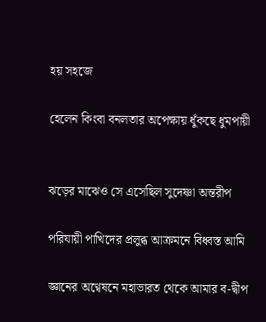হয় সহজে

হেলেন কিংবা বনলতার অপেক্ষায় ধুঁকছে ধুমপায়ী


ঝড়ের মাঝেও সে এসেছিল সুদেষ্ণা অন্তরীপ

পরিযায়ী পাখিদের প্রলুব্ধ আক্রমনে বিধ্বস্ত আমি

জ্ঞানের অণ্বেষনে মহাভারত থেকে আমার ব-দ্বীপ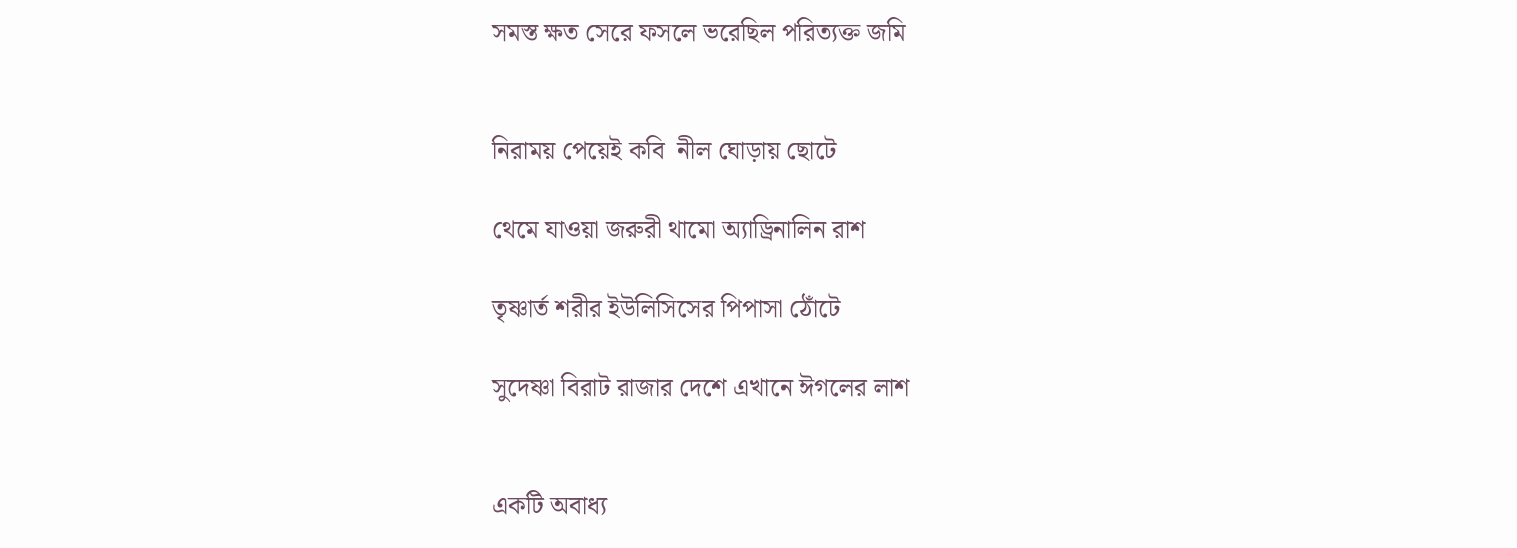সমস্ত ক্ষত সেরে ফসলে ভরেছিল পরিত্যক্ত জমি


নিরাময় পেয়েই কবি  নীল ঘোড়ায় ছোটে

থেমে যাওয়া জরুরী থামো অ্যাড্রিনালিন রাশ

তৃষ্ণার্ত শরীর ইউলিসিসের পিপাসা ঠোঁটে

সুদেষ্ণা বিরাট রাজার দেশে এখানে ঈগলের লাশ


একটি অবাধ্য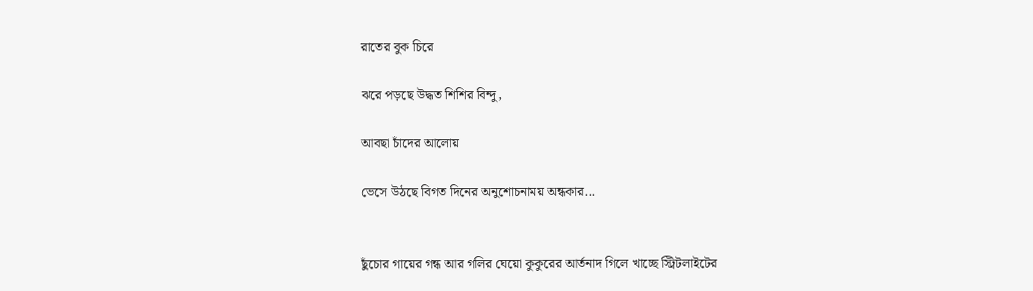রাতের বুক চিরে

ঝরে পড়ছে উদ্ধত শিশির বিন্দু,

আবছা চাঁদের আলোয়

ভেসে উঠছে বিগত দিনের অনুশোচনাময় অন্ধকার...


ছুঁচোর গায়ের গন্ধ আর গলির ঘেয়ো কুকুরের আর্তনাদ গিলে খাচ্ছে স্ট্রিটলাইটের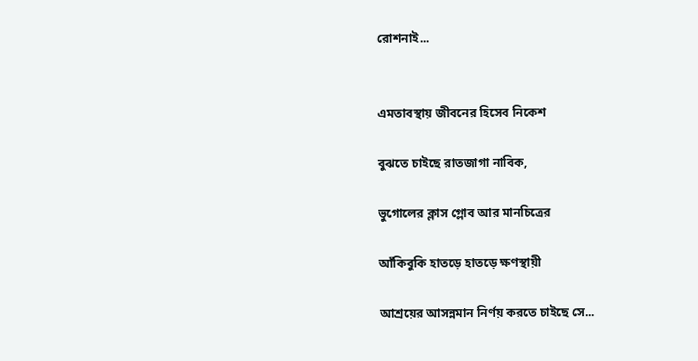রোশনাই...


এমতাবস্থায় জীবনের হিসেব নিকেশ

বুঝতে চাইছে রাতজাগা নাবিক,

ভুগোলের ক্লাস গ্লোব আর মানচিত্রের

আঁকিবুকি হাতড়ে হাতড়ে ক্ষণস্থায়ী

আশ্রয়ের আসন্নমান নির্ণয় করতে চাইছে সে...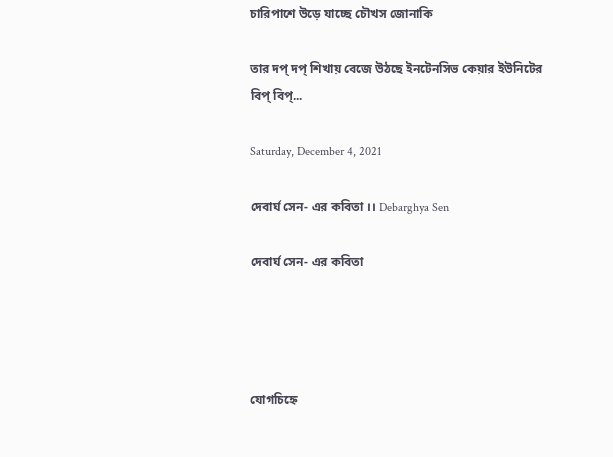চারিপাশে উড়ে যাচ্ছে চৌখস জোনাকি

তার দপ্ দপ্ শিখায় বেজে উঠছে ইনটেনসিভ কেয়ার ইউনিটের বিপ্ বিপ্...

Saturday, December 4, 2021

দেবার্ঘ সেন- এর কবিতা ।। Debarghya Sen

দেবার্ঘ সেন- এর কবিতা




যোগচিহ্নে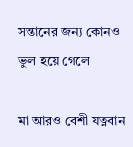সন্তানের জন্য কোনও ভুল হয়ে গেলে

মা আরও বেশী যত্নবান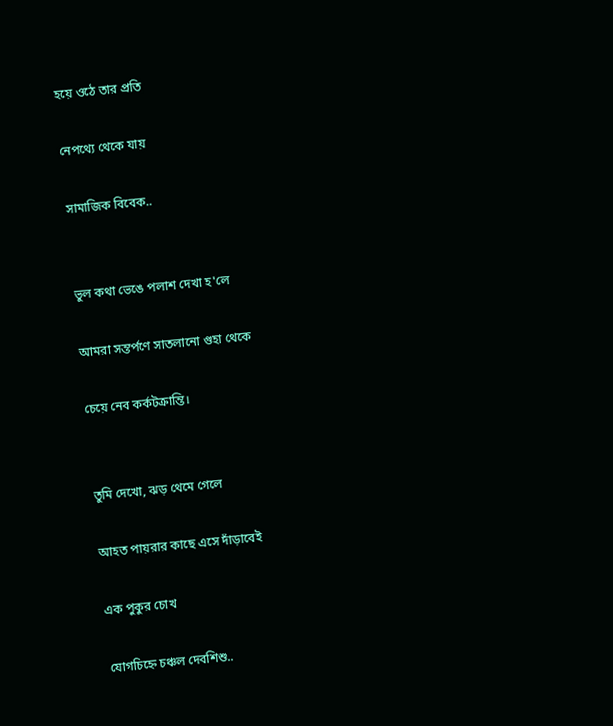হয়ে ওঠে তার প্রতি

নেপথ্যে থেকে যায়

সামাজিক বিবেক..


ভুল কথা ভেঙে পলাশ দেখা হ'লে

আমরা সন্তর্পণে সাতলানো গুহা থেকে

চেয়ে নেব কর্কটক্রান্তি।


তুমি দেখো, ঝড় থেমে গেলে

আহত পায়রার কাছে এসে দাঁড়াবেই

এক পুকুর চোখ

যোগচিহ্নে চঞ্চল দেবশিশু..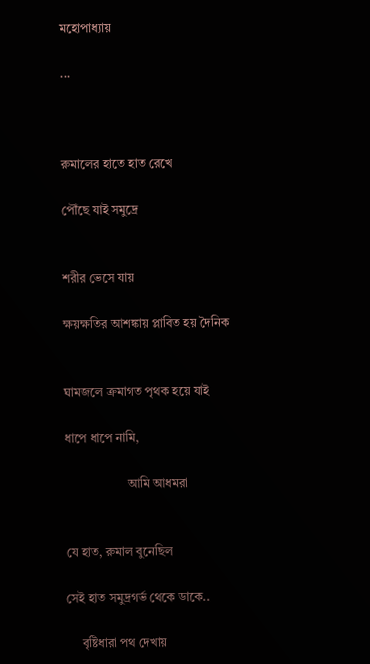মহোপাধ্যায়

...



রুমালের হাতে হাত রেখে

পৌঁছে যাই সমুদ্রে


শরীর ভেসে যায়

ক্ষয়ক্ষতির আশঙ্কায় প্লাবিত হয় দৈনিক


ঘামজলে ক্রমাগত পৃথক হয়ে যাই

ধাপে ধাপে নামি,

                    আমি আধমরা


যে হাত, রুমাল বুনেছিল

সেই হাত সমুদ্রগর্ভ থেকে ডাকে..

     বৃষ্টিধারা পথ দেখায়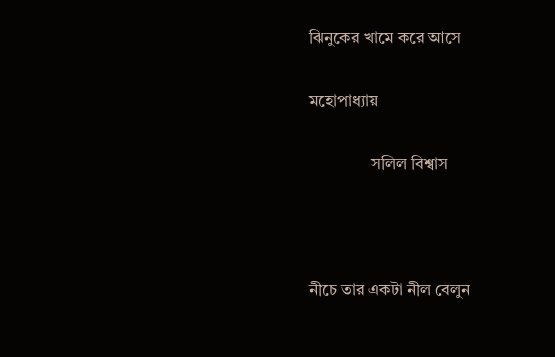ঝিনুকের খামে করে আসে

মহোপাধ্যায়

               সলিল বিশ্বাস



নীচে তার একটা নীল বেলুন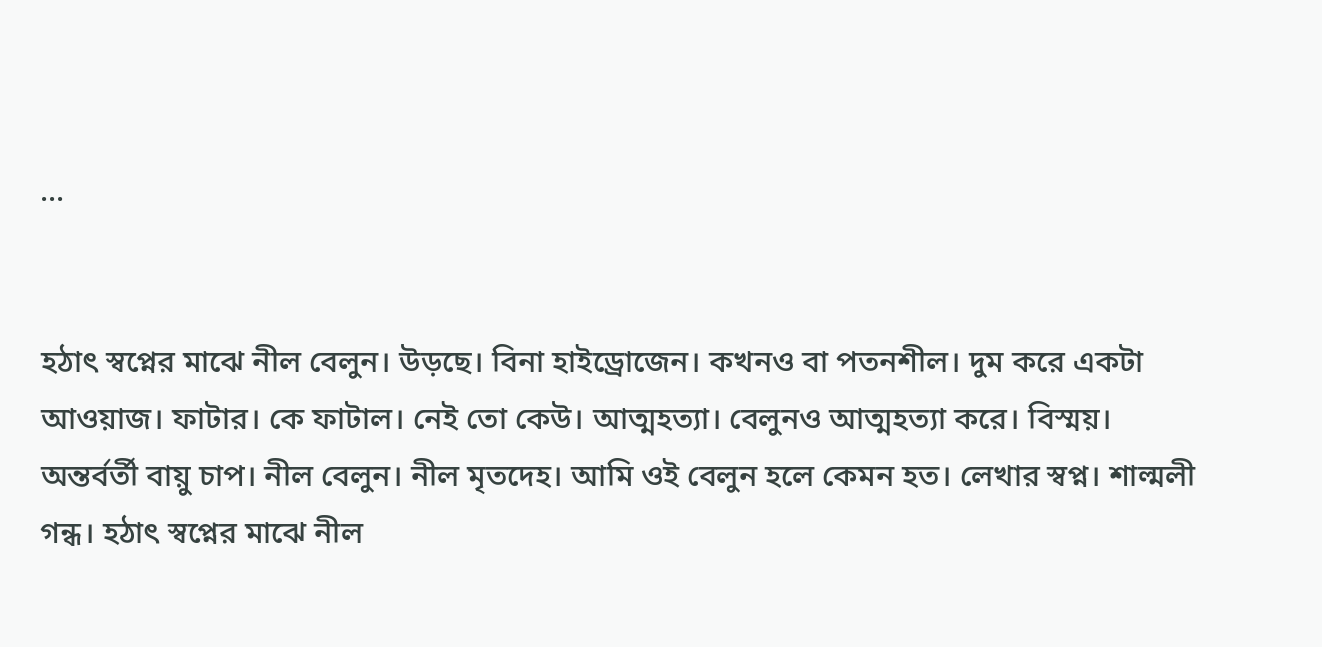...


হঠাৎ স্বপ্নের মাঝে নীল বেলুন। উড়ছে। বিনা হাইড্রোজেন। কখনও বা পতনশীল। দুম করে একটা আওয়াজ। ফাটার। কে ফাটাল। নেই তো কেউ। আত্মহত্যা। বেলুনও আত্মহত্যা করে। বিস্ময়। অন্তর্বর্তী বায়ু চাপ। নীল বেলুন। নীল মৃতদেহ। আমি ওই বেলুন হলে কেমন হত। লেখার স্বপ্ন। শাল্মলী গন্ধ। হঠাৎ স্বপ্নের মাঝে নীল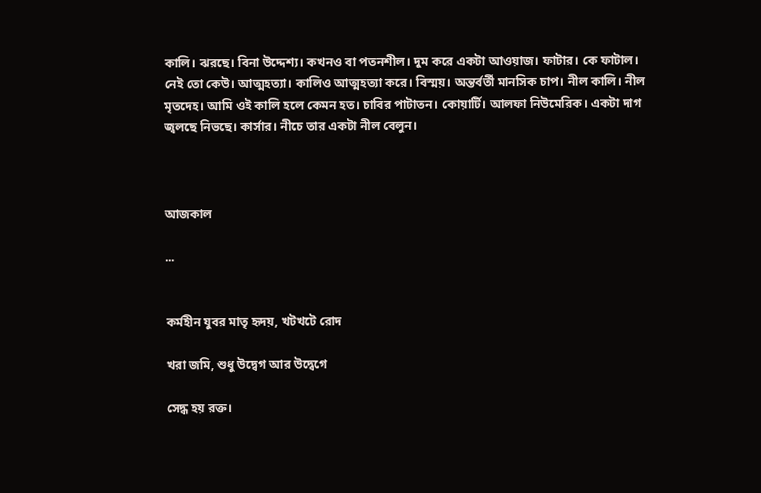কালি। ঝরছে। বিনা উদ্দেশ্য। কখনও বা পতনশীল। দুম করে একটা আওয়াজ। ফাটার। কে ফাটাল। নেই তো কেউ। আত্মহত্যা। কালিও আত্মহত্যা করে। বিস্ময়। অন্তর্বর্তী মানসিক চাপ। নীল কালি। নীল মৃতদেহ। আমি ওই কালি হলে কেমন হত। চাবির পাটাতন। কোয়ার্টি। আলফা নিউমেরিক। একটা দাগ জ্বলছে নিভছে। কার্সার। নীচে তার একটা নীল বেলুন।



আজকাল

...


কর্মহীন যুবর মাতৃ হৃদয়, খটখটে রোদ

খরা জমি, শুধু উদ্বেগ আর উদ্বেগে

সেদ্ধ হয় রক্ত।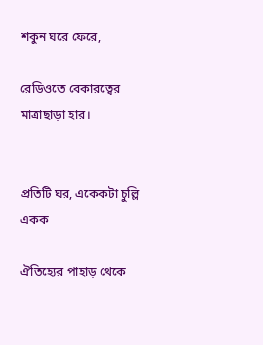শকুন ঘরে ফেরে,

রেডিওতে বেকারত্বের মাত্রাছাড়া হার।


প্রতিটি ঘর, একেকটা চুল্লি একক

ঐতিহ্যের পাহাড় থেকে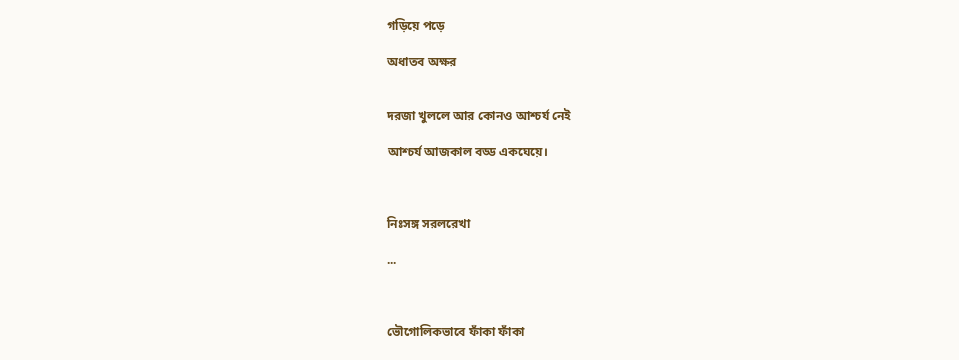গড়িয়ে পড়ে

অধাতব অক্ষর


দরজা খুললে আর কোনও আশ্চর্য নেই

আশ্চর্য আজকাল বড্ড একঘেয়ে।



নিঃসঙ্গ সরলরেখা

...



ভৌগোলিকভাবে ফাঁকা ফাঁকা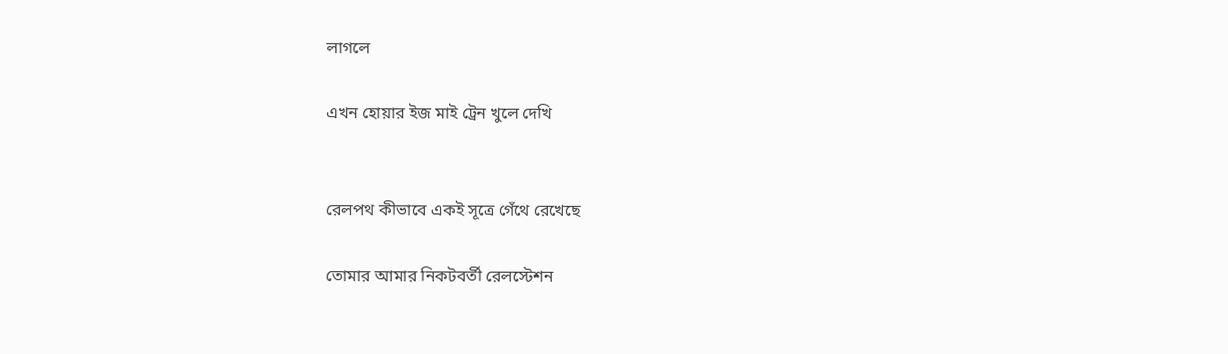লাগলে

এখন হোয়ার ইজ মাই ট্রেন খুলে দেখি


রেলপথ কীভাবে একই সূত্রে গেঁথে রেখেছে

তোমার আমার নিকটবর্তী রেলস্টেশন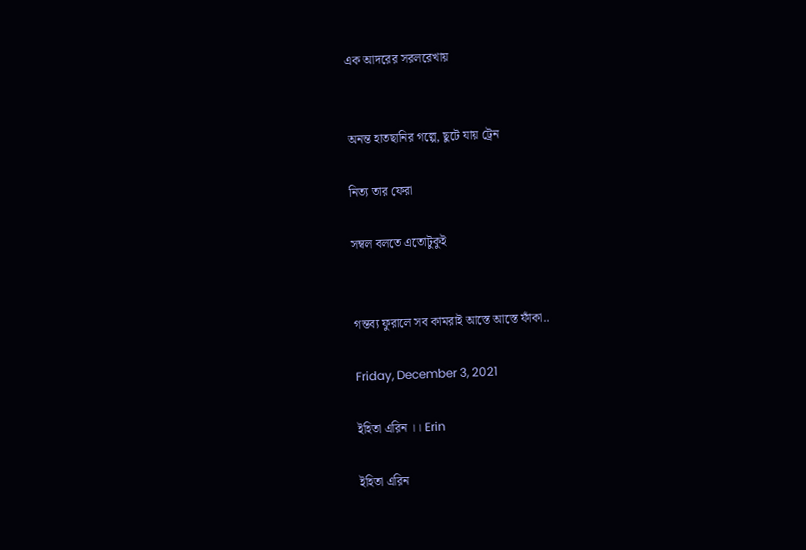এক আদরের সরলরেখায়


অনন্ত হাতছানির গল্পে, ছুটে যায় ট্রেন

নিত্য তার ফেরা

সম্বল বলতে এতোটুকুই


গন্তব্য ফুরালে সব কামরাই আস্তে আস্তে ফাঁকা..

Friday, December 3, 2021

ইহিতা এরিন ।। Erin

ইহিতা এরিন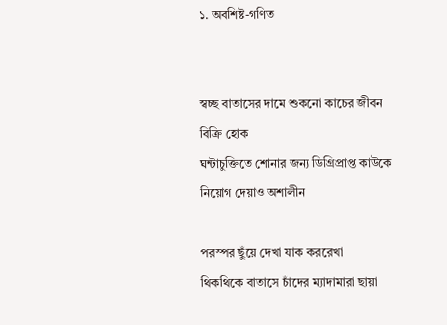১. অবশিষ্ট-গণিত


স্বচ্ছ বাতাসের দামে শুকনো কাচের জীবন বিক্রি হোক
ঘন্টাচুক্তিতে শোনার জন্য ডিগ্রিপ্রাপ্ত কাউকে নিয়োগ দেয়াও অশালীন

পরস্পর ছুঁয়ে দেখা যাক কররেখা
থিকথিকে বাতাসে চাঁদের ম্যাদামারা ছায়া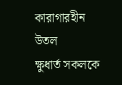কারাগারহীন উতল
ক্ষুধার্ত সকলকে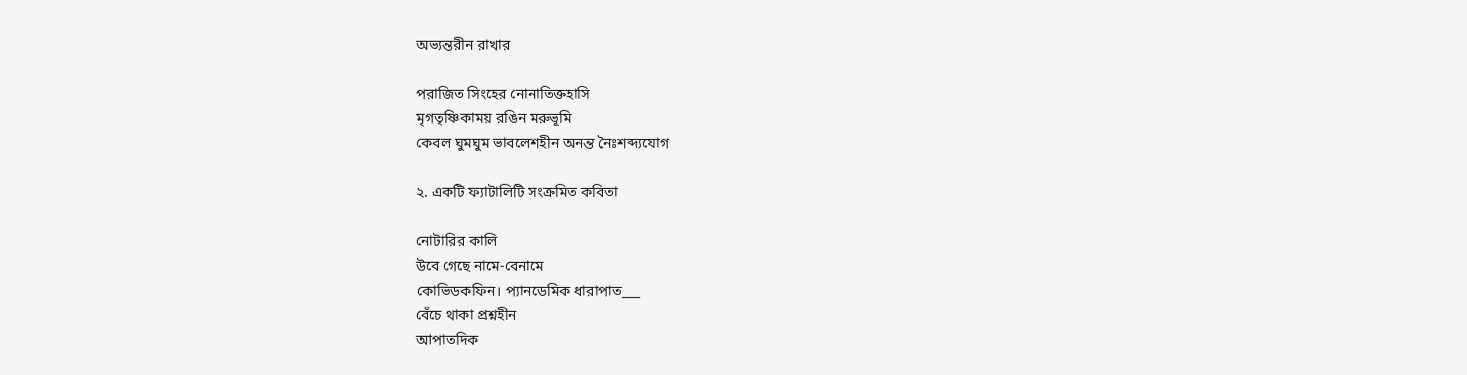অভ্যন্তরীন রাখার

পরাজিত সিংহের নোনাতিক্তহাসি
মৃগতৃষ্ণিকাময় রঙিন মরুভূমি
কেবল ঘুমঘুম ভাবলেশহীন অনন্ত নৈঃশব্দ্যযোগ

২. একটি ফ্যাটালিটি সংক্রমিত কবিতা

নোটারির কালি
উবে গেছে নামে-বেনামে
কোভিডকফিন। প্যানডেমিক ধারাপাত___
বেঁচে থাকা প্রশ্নহীন
আপাতদিক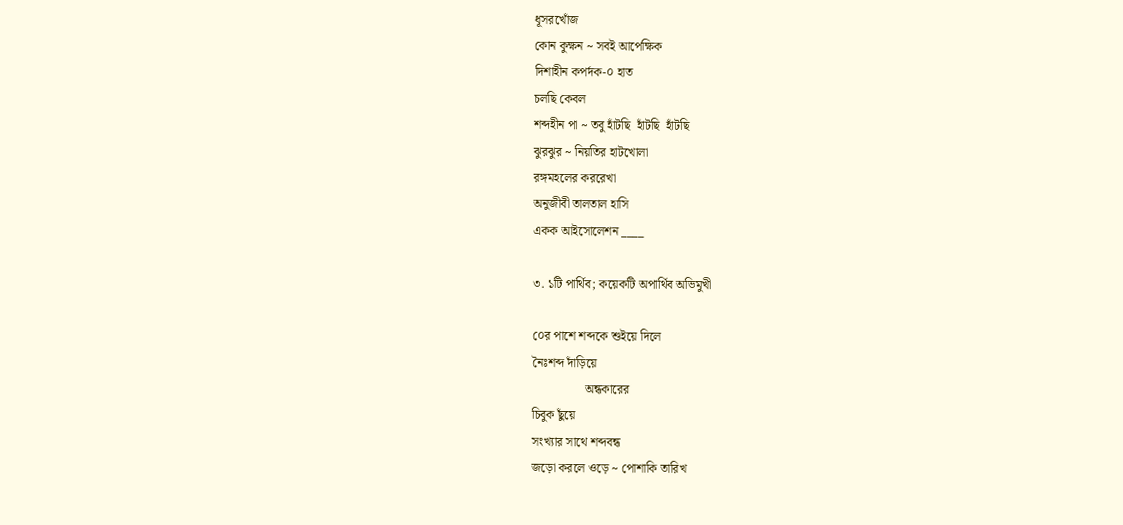ধূসরখোঁজ
কোন কুক্ষন ~ সবই আপেক্ষিক
দিশাহীন কপর্দক-০ হাত
চলছি কেবল
শব্দহীন পা ~ তবু হাঁটছি  হাঁটছি  হাঁটছি
ঝুরঝুর ~ নিয়তির হাটখোলা
রঙ্গমহলের কররেখা
অনুজীবী তালতাল হাসি
একক আইসোলেশন ____

৩. ১টি পার্থিব; কয়েকটি অপার্থিব অভিমুখী

০ের পাশে শব্দকে শুইয়ে দিলে
নৈঃশব্দ দাঁড়িয়ে
                 অন্ধকারের
চিবুক ছুঁয়ে
সংখ্যার সাথে শব্দবন্ধ
জড়ো করলে ওড়ে ~ পোশাকি তারিখ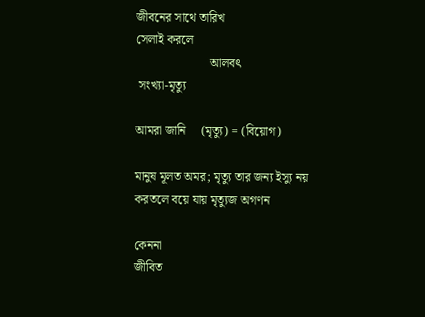জীবনের সাথে তারিখ
সেলাই করলে
                        আলবৎ
 সংখ্যা-মৃত্যু

আমরা জানি     (মৃত্যু) = (বিয়োগ)

মানুষ মূলত অমর; মৃত্যু তার জন্য ইস্যু নয়
করতলে বয়ে যায় মৃত্যুজ অগণন

কেননা
জীবিত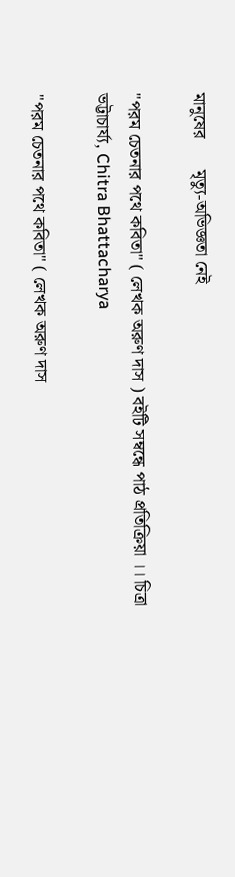মানুষের       মৃত্যু-অভিজ্ঞতা নেই

"পরম চেতনার পথে কবিতা" ( লেখক অরুণ দাস ) বইটি সম্বন্ধে পাঠ প্রতিক্রিয়া ।। চিত্রা ভট্টাচার্য্য, Chitra Bhattacharya

"পরম চেতনার পথে কবিতা" ( লেখক অরুণ দাস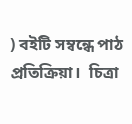) বইটি সম্বন্ধে পাঠ প্রতিক্রিয়া।  চিত্রা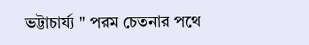ভট্টাচার্য্য " পরম চেতনার পথে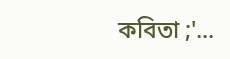কবিতা ;'...